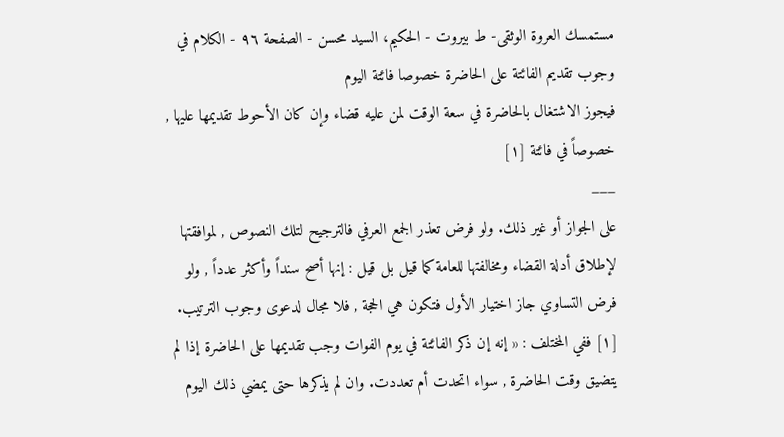مستمسك العروة الوثقى- ط بیروت - الحكيم، السيد محسن - الصفحة ٩٦ - الكلام في وجوب تقديم الفائتة على الحاضرة خصوصا فائتة اليوم
فيجوز الاشتغال بالحاضرة في سعة الوقت لمن عليه قضاء وإن كان الأحوط تقديمها عليها , خصوصاً في فائتة [١]
___
على الجواز أو غير ذلك. ولو فرض تعذر الجمع العرفي فالترجيح لتلك النصوص , لموافقتها لإطلاق أدلة القضاء ومخالفتها للعامة كما قيل بل قيل : إنها أصح سنداً وأكثر عدداً , ولو فرض التساوي جاز اختيار الأول فتكون هي الحجة , فلا مجال لدعوى وجوب الترتيب.
[١] ففي المختلف : « إنه إن ذكر الفائتة في يوم الفوات وجب تقديمها على الحاضرة إذا لم يتضيق وقت الحاضرة , سواء اتحدت أم تعددت. وان لم يذكرها حتى يمضي ذلك اليوم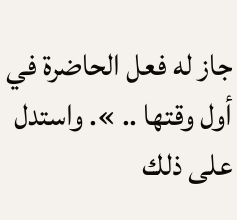جاز له فعل الحاضرة في أول وقتها .. ». واستدل على ذلك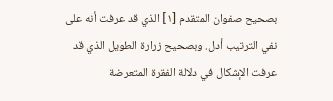بصحيح صفوان المتقدم [١] الذي قد عرفت أنه على نفي الترتيب أدل. وبصحيح زرارة الطويل الذي قد عرفت الإشكال في دلالة الفقرة المتعرضة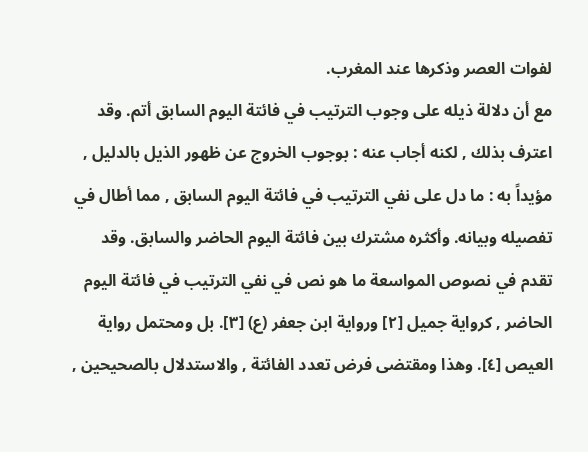لفوات العصر وذكرها عند المغرب.
مع أن دلالة ذيله على وجوب الترتيب في فائتة اليوم السابق أتم. وقد اعترف بذلك , لكنه أجاب عنه : بوجوب الخروج عن ظهور الذيل بالدليل , مؤيداً به : ما دل على نفي الترتيب في فائتة اليوم السابق , مما أطال في تفصيله وبيانه. وأكثره مشترك بين فائتة اليوم الحاضر والسابق. وقد تقدم في نصوص المواسعة ما هو نص في نفي الترتيب في فائتة اليوم الحاضر , كرواية جميل [٢] ورواية ابن جعفر (ع) [٣]. بل ومحتمل رواية العيص [٤]. وهذا ومقتضى فرض تعدد الفائتة , والاستدلال بالصحيحين ,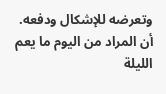وتعرضه للإشكال ودفعه. أن المراد من اليوم ما يعم الليلة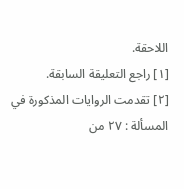اللاحقة.
[١] راجع التعليقة السابقة.
[٢] تقدمت الروايات المذكورة في المسألة : ٢٧ من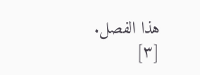هذا الفصل.
[٣]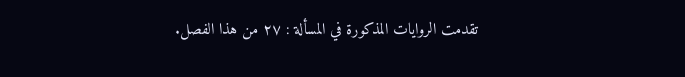تقدمت الروايات المذكورة في المسألة : ٢٧ من هذا الفصل.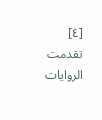[٤] تقدمت الروايات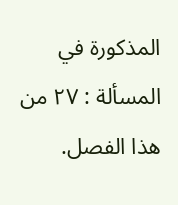المذكورة في المسألة : ٢٧ من هذا الفصل.